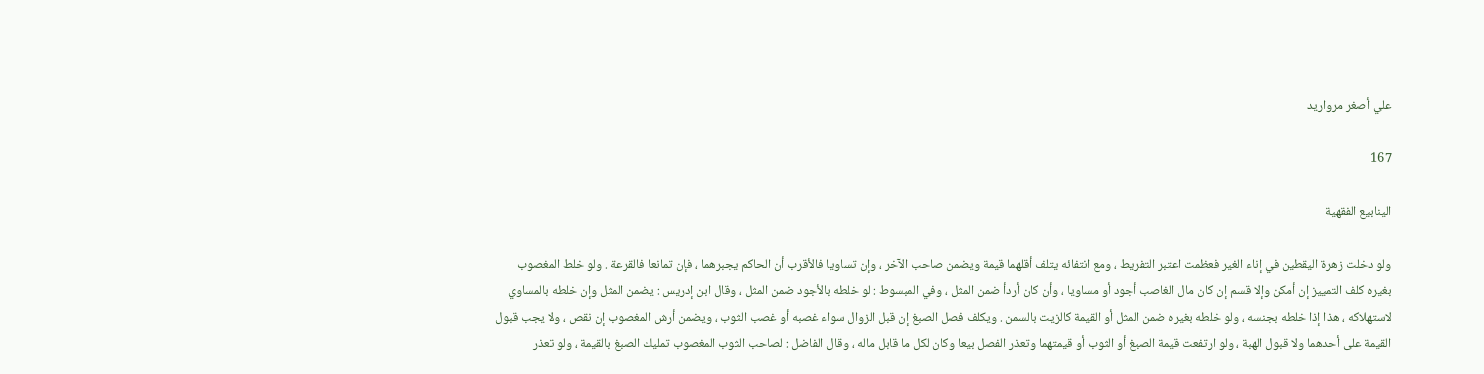علي أصغر مرواريد

167

الينابيع الفقهية

ولو دخلت زهرة اليقطين في إناء الغير فعظمت اعتبر التفريط ، ومع انتفائه يتلف أقلهما قيمة ويضمن صاحب الآخر ، وإن تساويا فالأقرب أن الحاكم يجبرهما ، فإن تمانعا فالقرعة . ولو خلط المغصوب بغيره كلف التمييز إن أمكن وإلا قسم إن كان مال الغاصب أجود أو مساويا ، وأن كان أردأ ضمن المثل ، وفي المبسوط : لو خلطه بالأجود ضمن المثل ، وقال ابن إدريس : يضمن المثل وإن خلطه بالمساوي لاستهلاكه ، هذا إذا خلطه بجنسه ، ولو خلطه بغيره ضمن المثل أو القيمة كالزيت بالسمن . ويكلف فصل الصبغ إن قبل الزوال سواء غصبه أو غصب الثوب ، ويضمن أرش المغصوب إن نقص ، ولا يجب قبول القيمة على أحدهما ولا قبول الهبة ، ولو ارتفعت قيمة الصبغ أو الثوب أو قيمتهما وتعذر الفصل بيعا وكان لكل ما قابل ماله ، وقال الفاضل : لصاحب الثوب المغصوب تمليك الصبغ بالقيمة ، ولو تعذر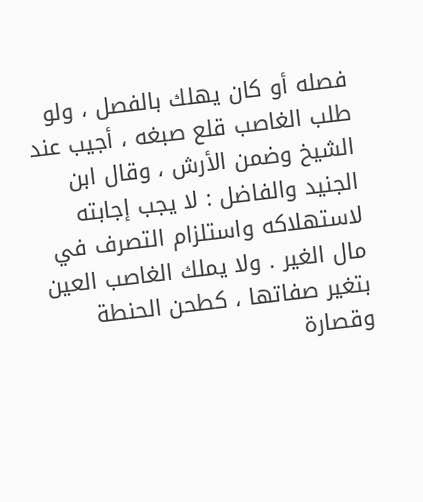فصله أو كان يهلك بالفصل ، ولو طلب الغاصب قلع صبغه ، أجيب عند الشيخ وضمن الأرش ، وقال ابن الجنيد والفاضل : لا يجب إجابته لاستهلاكه واستلزام التصرف في مال الغير . ولا يملك الغاصب العين بتغير صفاتها ، كطحن الحنطة وقصارة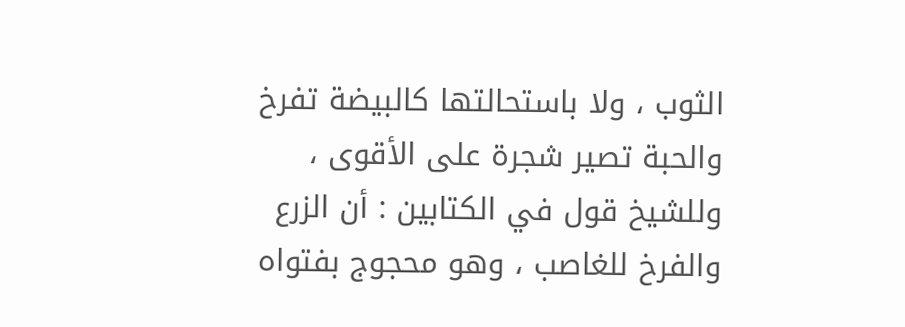الثوب ، ولا باستحالتها كالبيضة تفرخ والحبة تصير شجرة على الأقوى ، وللشيخ قول في الكتابين : أن الزرع والفرخ للغاصب ، وهو محجوج بفتواه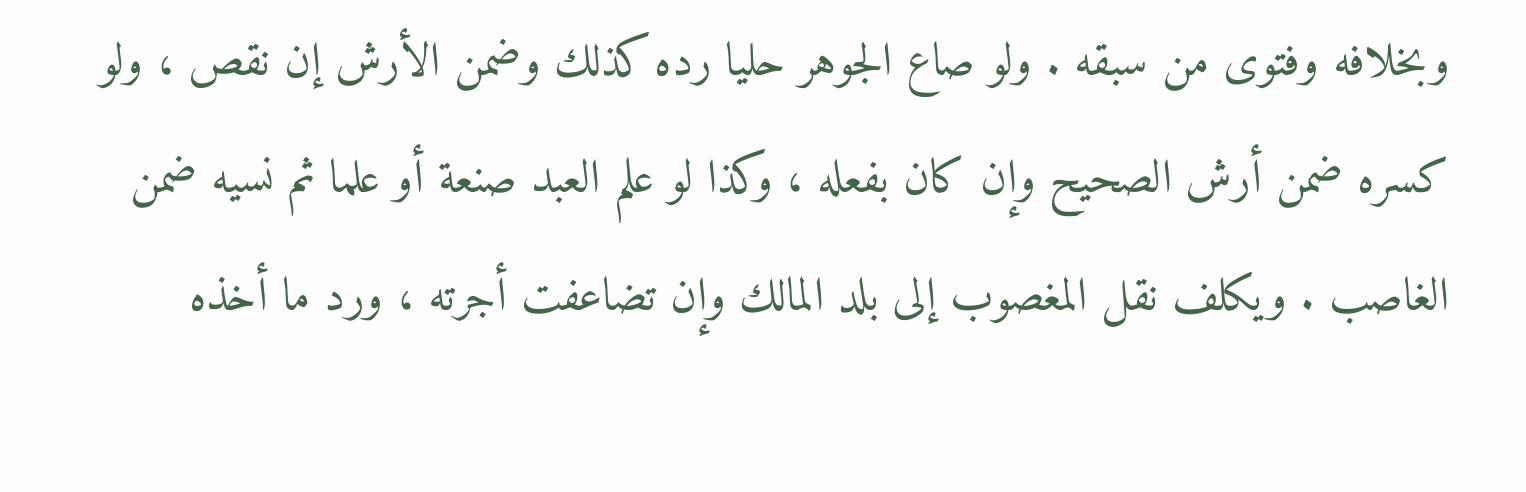وبخلافه وفتوى من سبقه . ولو صاع الجوهر حليا رده كذلك وضمن الأرش إن نقص ، ولو كسره ضمن أرش الصحيح وإن كان بفعله ، وكذا لو علم العبد صنعة أو علما ثم نسيه ضمن الغاصب . ويكلف نقل المغصوب إلى بلد المالك وإن تضاعفت أجرته ، ورد ما أخذه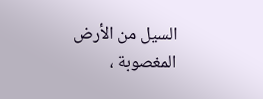السيل من الأرض المغصوبة ،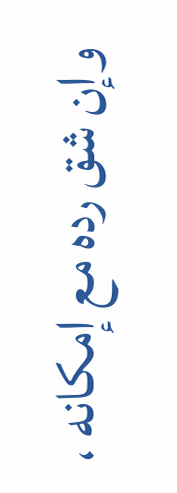وإن شق رده مع إمكانه ،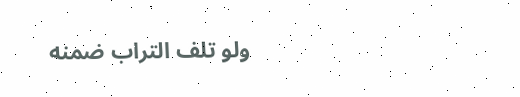ولو تلف التراب ضمنه